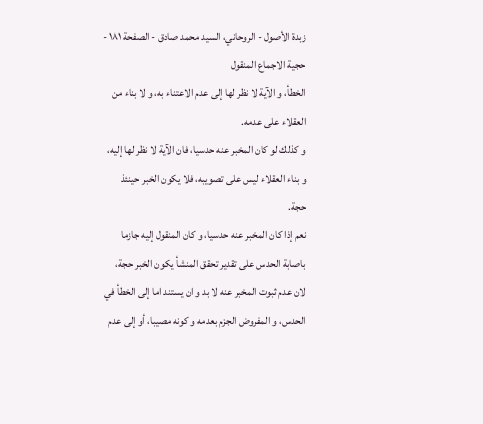زبدة الأصول - الروحاني، السيد محمد صادق - الصفحة ١٨١ - حجية الاجماع المنقول
الخطأ، و الآية لا نظر لها إلى عدم الاعتناء به، و لا بناء من العقلاء على عدمه.
و كذلك لو كان المخبر عنه حدسيا، فان الآية لا نظر لها إليه، و بناء العقلاء ليس على تصويبه، فلا يكون الخبر حينئذ حجة.
نعم إذا كان المخبر عنه حدسيا، و كان المنقول إليه جازما باصابة الحدس على تقدير تحقق المنشأ يكون الخبر حجة، لان عدم ثبوت المخبر عنه لا بد و ان يستند اما إلى الخطأ في الحدس، و المفروض الجزم بعدمه و كونه مصيبا، أو إلى عدم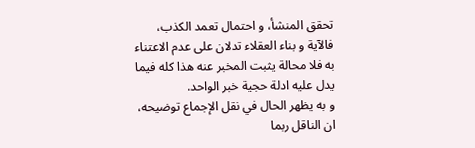تحقق المنشأ، و احتمال تعمد الكذب، فالآية و بناء العقلاء تدلان على عدم الاعتناء به فلا محالة يثبت المخبر عنه هذا كله فيما يدل عليه ادلة حجية خبر الواحد.
و به يظهر الحال في نقل الإجماع توضيحه، ان الناقل ربما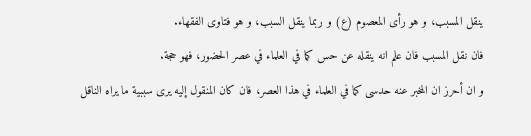ينقل المسبب، و هو رأى المعصوم (ع) و ربما ينقل السبب، و هو فتاوى الفقهاء.
فان نقل المسبب فان علم انه ينقله عن حس كما في العلماء في عصر الحضور، فهو حجة.
و ان أحرز ان المخبر عنه حدسى كما في العلماء في هذا العصر، فان كان المنقول إليه يرى سببية ما يراه الناقل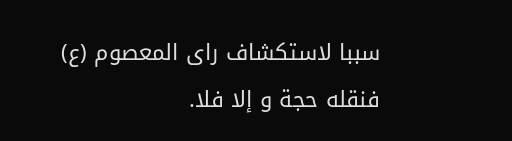سببا لاستكشاف راى المعصوم (ع) فنقله حجة و إلا فلا.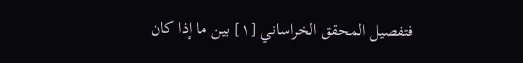فتفصيل المحقق الخراساني [١] بين ما إذا كان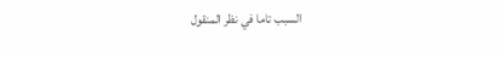السبب تاما في نظر المنقول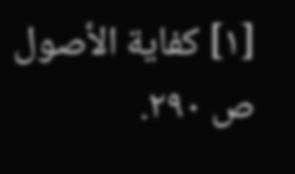[١] كفاية الأصول ص ٢٩٠.